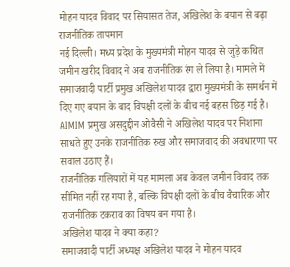मोहन यादव विवाद पर सियासत तेज, अखिलेश के बयान से बढ़ा राजनीतिक तापमान
नई दिल्ली। मध्य प्रदेश के मुख्यमंत्री मोहन यादव से जुड़े कथित जमीन खरीद विवाद ने अब राजनीतिक रंग ले लिया है। मामले में समाजवादी पार्टी प्रमुख अखिलेश यादव द्वारा मुख्यमंत्री के समर्थन में दिए गए बयान के बाद विपक्षी दलों के बीच नई बहस छिड़ गई है। AIMIM प्रमुख असदुद्दीन ओवैसी ने अखिलेश यादव पर निशाना साधते हुए उनके राजनीतिक रुख और समाजवाद की अवधारणा पर सवाल उठाए हैं।
राजनीतिक गलियारों में यह मामला अब केवल जमीन विवाद तक सीमित नहीं रह गया है, बल्कि विपक्षी दलों के बीच वैचारिक और राजनीतिक टकराव का विषय बन गया है।
अखिलेश यादव ने क्या कहा?
समाजवादी पार्टी अध्यक्ष अखिलेश यादव ने मोहन यादव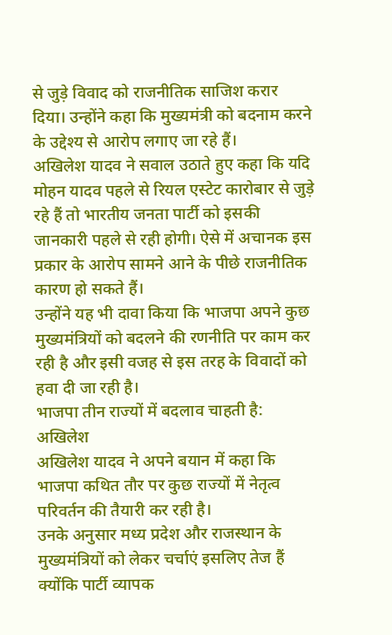से जुड़े विवाद को राजनीतिक साजिश करार दिया। उन्होंने कहा कि मुख्यमंत्री को बदनाम करने के उद्देश्य से आरोप लगाए जा रहे हैं।
अखिलेश यादव ने सवाल उठाते हुए कहा कि यदि मोहन यादव पहले से रियल एस्टेट कारोबार से जुड़े रहे हैं तो भारतीय जनता पार्टी को इसकी जानकारी पहले से रही होगी। ऐसे में अचानक इस प्रकार के आरोप सामने आने के पीछे राजनीतिक कारण हो सकते हैं।
उन्होंने यह भी दावा किया कि भाजपा अपने कुछ मुख्यमंत्रियों को बदलने की रणनीति पर काम कर रही है और इसी वजह से इस तरह के विवादों को हवा दी जा रही है।
भाजपा तीन राज्यों में बदलाव चाहती है: अखिलेश
अखिलेश यादव ने अपने बयान में कहा कि भाजपा कथित तौर पर कुछ राज्यों में नेतृत्व परिवर्तन की तैयारी कर रही है।
उनके अनुसार मध्य प्रदेश और राजस्थान के मुख्यमंत्रियों को लेकर चर्चाएं इसलिए तेज हैं क्योंकि पार्टी व्यापक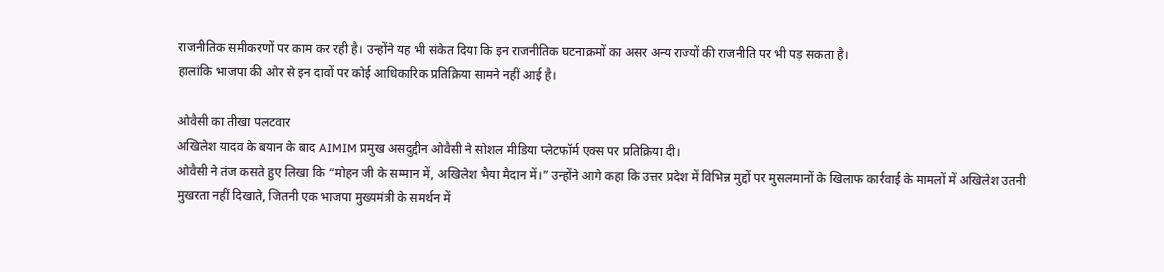राजनीतिक समीकरणों पर काम कर रही है। उन्होंने यह भी संकेत दिया कि इन राजनीतिक घटनाक्रमों का असर अन्य राज्यों की राजनीति पर भी पड़ सकता है।
हालांकि भाजपा की ओर से इन दावों पर कोई आधिकारिक प्रतिक्रिया सामने नहीं आई है।

ओवैसी का तीखा पलटवार
अखिलेश यादव के बयान के बाद AIMIM प्रमुख असदुद्दीन ओवैसी ने सोशल मीडिया प्लेटफॉर्म एक्स पर प्रतिक्रिया दी।
ओवैसी ने तंज कसते हुए लिखा कि “मोहन जी के सम्मान में, अखिलेश भैया मैदान में।” उन्होंने आगे कहा कि उत्तर प्रदेश में विभिन्न मुद्दों पर मुसलमानों के खिलाफ कार्रवाई के मामलों में अखिलेश उतनी मुखरता नहीं दिखाते, जितनी एक भाजपा मुख्यमंत्री के समर्थन में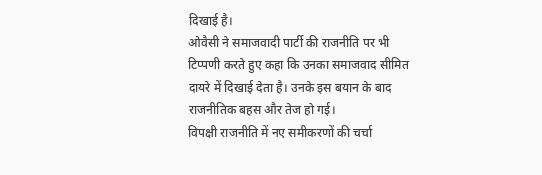दिखाई है।
ओवैसी ने समाजवादी पार्टी की राजनीति पर भी टिप्पणी करते हुए कहा कि उनका समाजवाद सीमित दायरे में दिखाई देता है। उनके इस बयान के बाद राजनीतिक बहस और तेज हो गई।
विपक्षी राजनीति में नए समीकरणों की चर्चा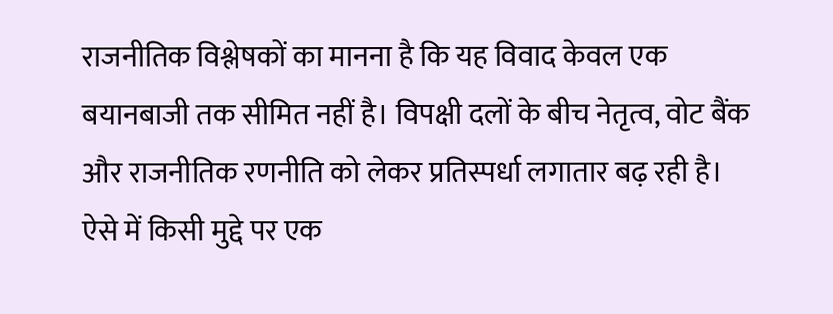राजनीतिक विश्लेषकों का मानना है कि यह विवाद केवल एक बयानबाजी तक सीमित नहीं है। विपक्षी दलों के बीच नेतृत्व, वोट बैंक और राजनीतिक रणनीति को लेकर प्रतिस्पर्धा लगातार बढ़ रही है।
ऐसे में किसी मुद्दे पर एक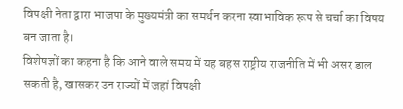विपक्षी नेता द्वारा भाजपा के मुख्यमंत्री का समर्थन करना स्वाभाविक रूप से चर्चा का विषय बन जाता है।
विशेषज्ञों का कहना है कि आने वाले समय में यह बहस राष्ट्रीय राजनीति में भी असर डाल सकती है, खासकर उन राज्यों में जहां विपक्षी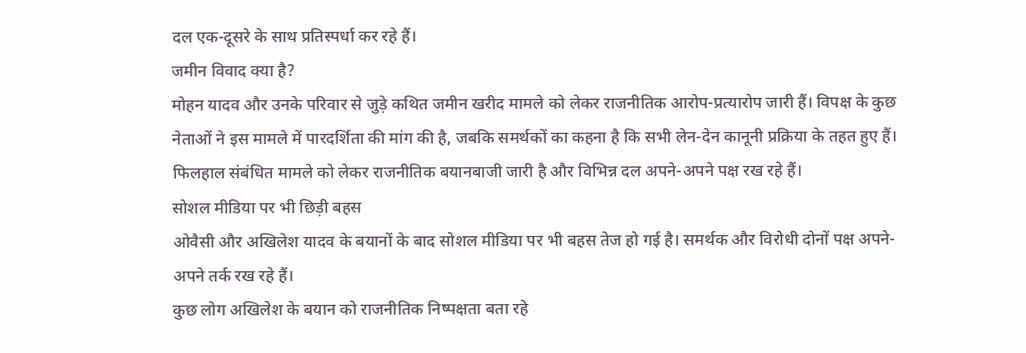दल एक-दूसरे के साथ प्रतिस्पर्धा कर रहे हैं।
जमीन विवाद क्या है?
मोहन यादव और उनके परिवार से जुड़े कथित जमीन खरीद मामले को लेकर राजनीतिक आरोप-प्रत्यारोप जारी हैं। विपक्ष के कुछ नेताओं ने इस मामले में पारदर्शिता की मांग की है, जबकि समर्थकों का कहना है कि सभी लेन-देन कानूनी प्रक्रिया के तहत हुए हैं।
फिलहाल संबंधित मामले को लेकर राजनीतिक बयानबाजी जारी है और विभिन्न दल अपने-अपने पक्ष रख रहे हैं।
सोशल मीडिया पर भी छिड़ी बहस
ओवैसी और अखिलेश यादव के बयानों के बाद सोशल मीडिया पर भी बहस तेज हो गई है। समर्थक और विरोधी दोनों पक्ष अपने-अपने तर्क रख रहे हैं।
कुछ लोग अखिलेश के बयान को राजनीतिक निष्पक्षता बता रहे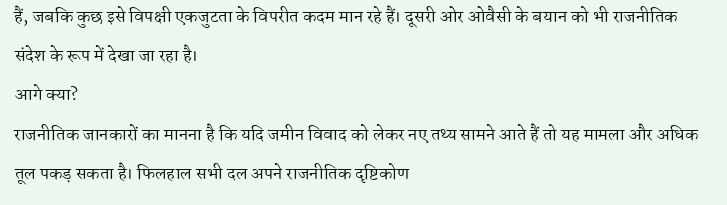हैं, जबकि कुछ इसे विपक्षी एकजुटता के विपरीत कदम मान रहे हैं। दूसरी ओर ओवैसी के बयान को भी राजनीतिक संदेश के रूप में देखा जा रहा है।
आगे क्या?
राजनीतिक जानकारों का मानना है कि यदि जमीन विवाद को लेकर नए तथ्य सामने आते हैं तो यह मामला और अधिक तूल पकड़ सकता है। फिलहाल सभी दल अपने राजनीतिक दृष्टिकोण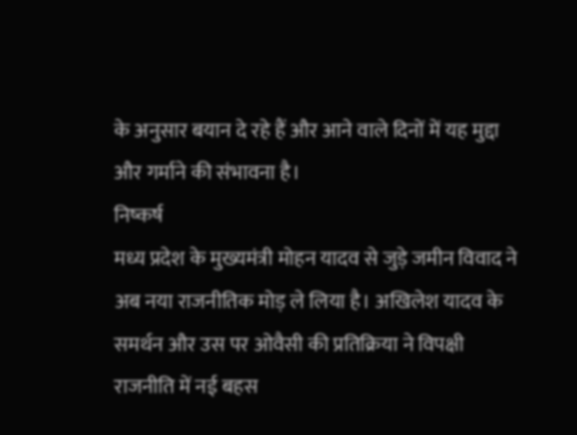के अनुसार बयान दे रहे हैं और आने वाले दिनों में यह मुद्दा और गर्माने की संभावना है।
निष्कर्ष
मध्य प्रदेश के मुख्यमंत्री मोहन यादव से जुड़े जमीन विवाद ने अब नया राजनीतिक मोड़ ले लिया है। अखिलेश यादव के समर्थन और उस पर ओवैसी की प्रतिक्रिया ने विपक्षी राजनीति में नई बहस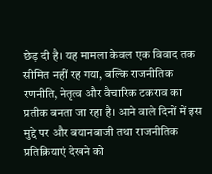छेड़ दी है। यह मामला केवल एक विवाद तक सीमित नहीं रह गया, बल्कि राजनीतिक रणनीति, नेतृत्व और वैचारिक टकराव का प्रतीक बनता जा रहा है। आने वाले दिनों में इस मुद्दे पर और बयानबाजी तथा राजनीतिक प्रतिक्रियाएं देखने को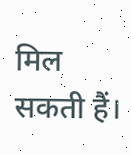मिल सकती हैं।